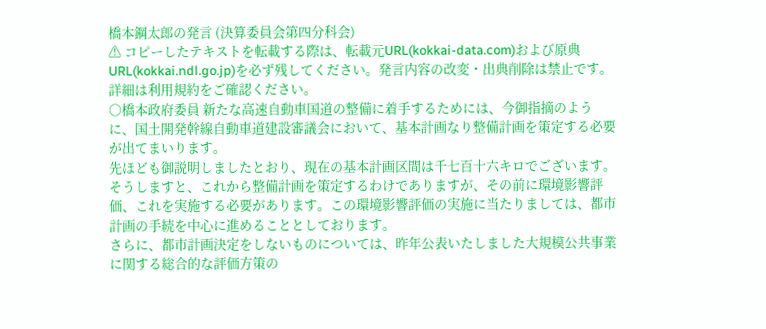橋本鋼太郎の発言 (決算委員会第四分科会)
⚠ コピーしたテキストを転載する際は、転載元URL(kokkai-data.com)および原典URL(kokkai.ndl.go.jp)を必ず残してください。発言内容の改変・出典削除は禁止です。
詳細は利用規約をご確認ください。
○橋本政府委員 新たな高速自動車国道の整備に着手するためには、今御指摘のように、国土開発幹線自動車道建設審議会において、基本計画なり整備計画を策定する必要が出てまいります。
先ほども御説明しましたとおり、現在の基本計画区間は千七百十六キロでございます。そうしますと、これから整備計画を策定するわけでありますが、その前に環境影響評価、これを実施する必要があります。この環境影響評価の実施に当たりましては、都市計画の手続を中心に進めることとしております。
さらに、都市計画決定をしないものについては、昨年公表いたしました大規模公共事業に関する総合的な評価方策の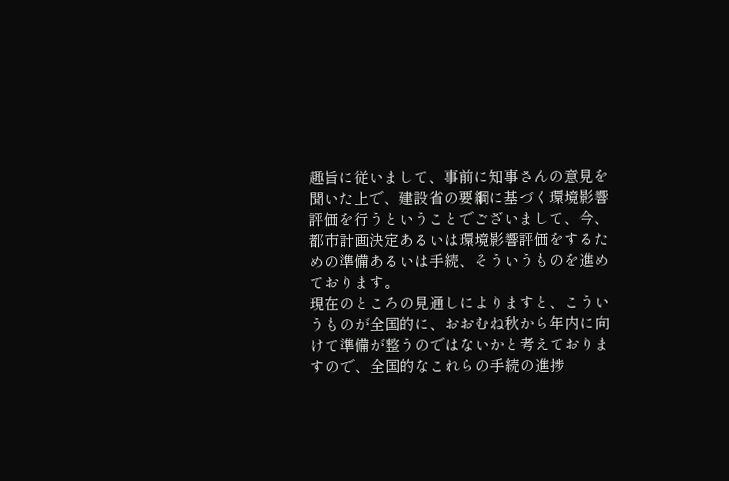趣旨に従いまして、事前に知事さんの意見を聞いた上で、建設省の要綱に基づく環境影響評価を行うということでございまして、今、都市計画決定あるいは環境影響評価をするための準備あるいは手続、そういうものを進めております。
現在のところの見通しによりますと、こういうものが全国的に、おおむね秋から年内に向けて準備が整うのではないかと考えておりますので、全国的なこれらの手続の進捗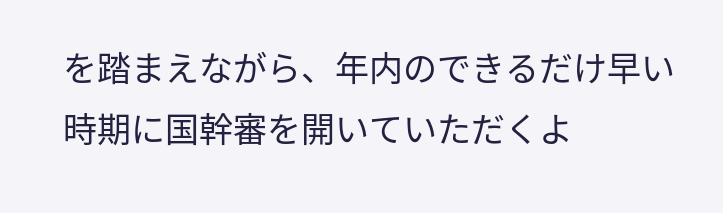を踏まえながら、年内のできるだけ早い時期に国幹審を開いていただくよ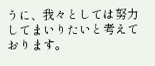うに、我々としては努力してまいりたいと考えております。